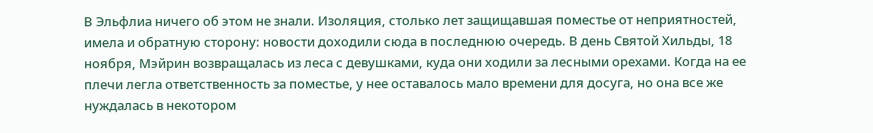В Эльфлиа ничего об этом не знали. Изоляция, столько лет защищавшая поместье от неприятностей, имела и обратную сторону: новости доходили сюда в последнюю очередь. В день Святой Хильды, 18 ноября, Мэйрин возвращалась из леса с девушками, куда они ходили за лесными орехами. Когда на ее плечи легла ответственность за поместье, у нее оставалось мало времени для досуга, но она все же нуждалась в некотором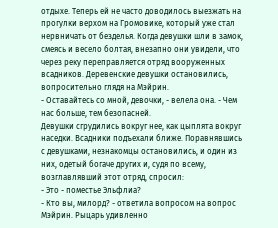отдыхе. Теперь ей не часто доводилось выезжать на прогулки верхом на Громовике, который уже стал нервничать от безделья. Когда девушки шли в замок, смеясь и весело болтая, внезапно они увидели, что через реку переправляется отряд вооруженных всадников. Деревенские девушки остановились, вопросительно глядя на Мэйрин.
- Оставайтесь со мной, девочки, - велела она. - Чем нас больше, тем безопасней.
Девушки сгрудились вокруг нее, как цыплята вокруг наседки. Всадники подъехали ближе. Поравнявшись с девушками, незнакомцы остановились, и один из них, одетый богаче других и, судя по всему, возглавлявший этот отряд, спросил:
- Это - поместье Эльфлиа?
- Кто вы, милорд? - ответила вопросом на вопрос Мэйрин. Рыцарь удивленно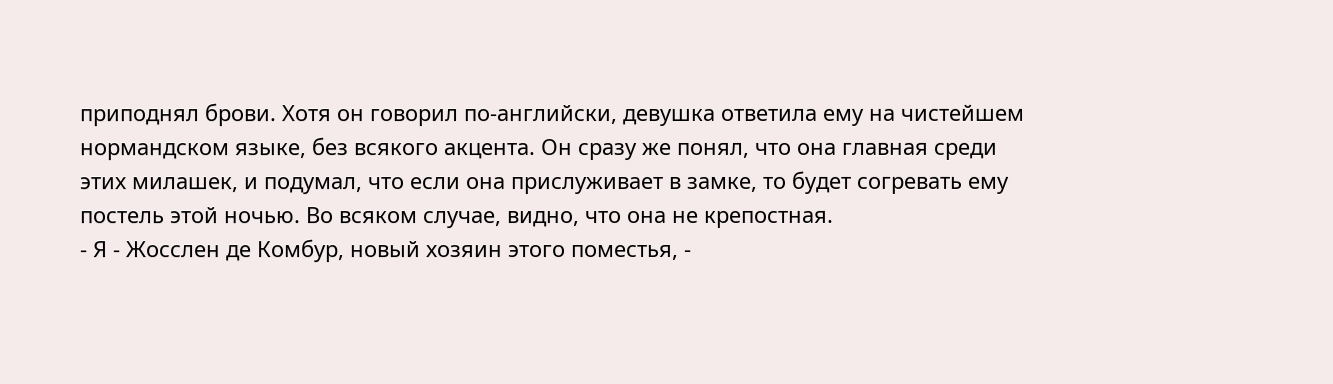приподнял брови. Хотя он говорил по-английски, девушка ответила ему на чистейшем нормандском языке, без всякого акцента. Он сразу же понял, что она главная среди этих милашек, и подумал, что если она прислуживает в замке, то будет согревать ему постель этой ночью. Во всяком случае, видно, что она не крепостная.
- Я - Жосслен де Комбур, новый хозяин этого поместья, -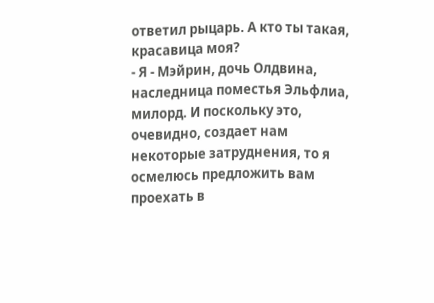ответил рыцарь. А кто ты такая, красавица моя?
- Я - Мэйрин, дочь Олдвина, наследница поместья Эльфлиа, милорд. И поскольку это, очевидно, создает нам некоторые затруднения, то я осмелюсь предложить вам проехать в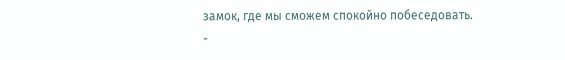замок, где мы сможем спокойно побеседовать.
-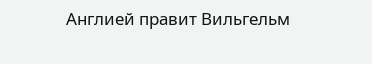Англией правит Вильгельм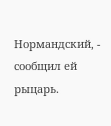Нормандский, - сообщил ей рыцарь.